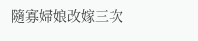隨寡婦娘改嫁三次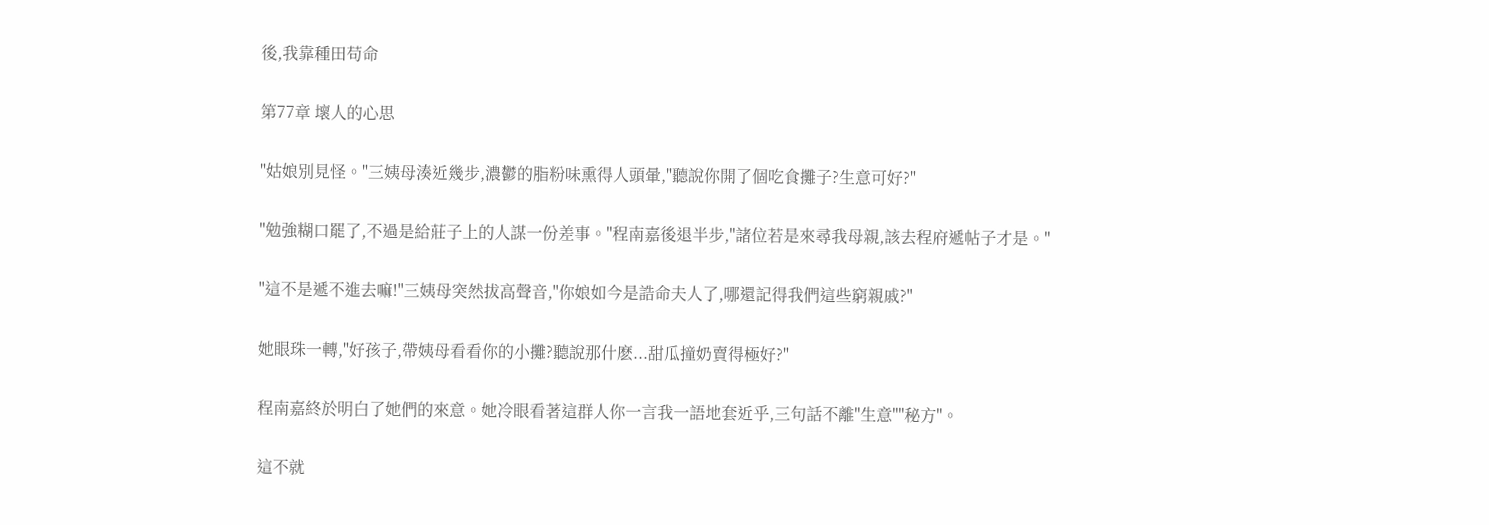後,我靠種田苟命

第77章 壞人的心思

"姑娘別見怪。"三姨母湊近幾步,濃鬱的脂粉味熏得人頭暈,"聽說你開了個吃食攤子?生意可好?"

"勉強糊口罷了,不過是給莊子上的人謀一份差事。"程南嘉後退半步,"諸位若是來尋我母親,該去程府遞帖子才是。"

"這不是遞不進去嘛!"三姨母突然拔高聲音,"你娘如今是誥命夫人了,哪還記得我們這些窮親戚?"

她眼珠一轉,"好孩子,帶姨母看看你的小攤?聽說那什麽...甜瓜撞奶賣得極好?"

程南嘉終於明白了她們的來意。她冷眼看著這群人你一言我一語地套近乎,三句話不離"生意""秘方"。

這不就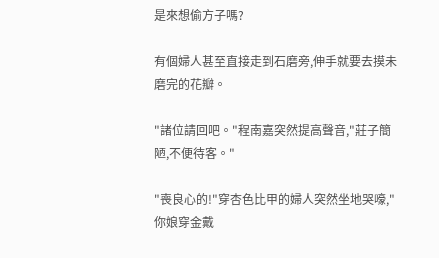是來想偷方子嗎?

有個婦人甚至直接走到石磨旁,伸手就要去摸未磨完的花瓣。

"諸位請回吧。"程南嘉突然提高聲音,"莊子簡陋,不便待客。"

"喪良心的!"穿杏色比甲的婦人突然坐地哭嚎,"你娘穿金戴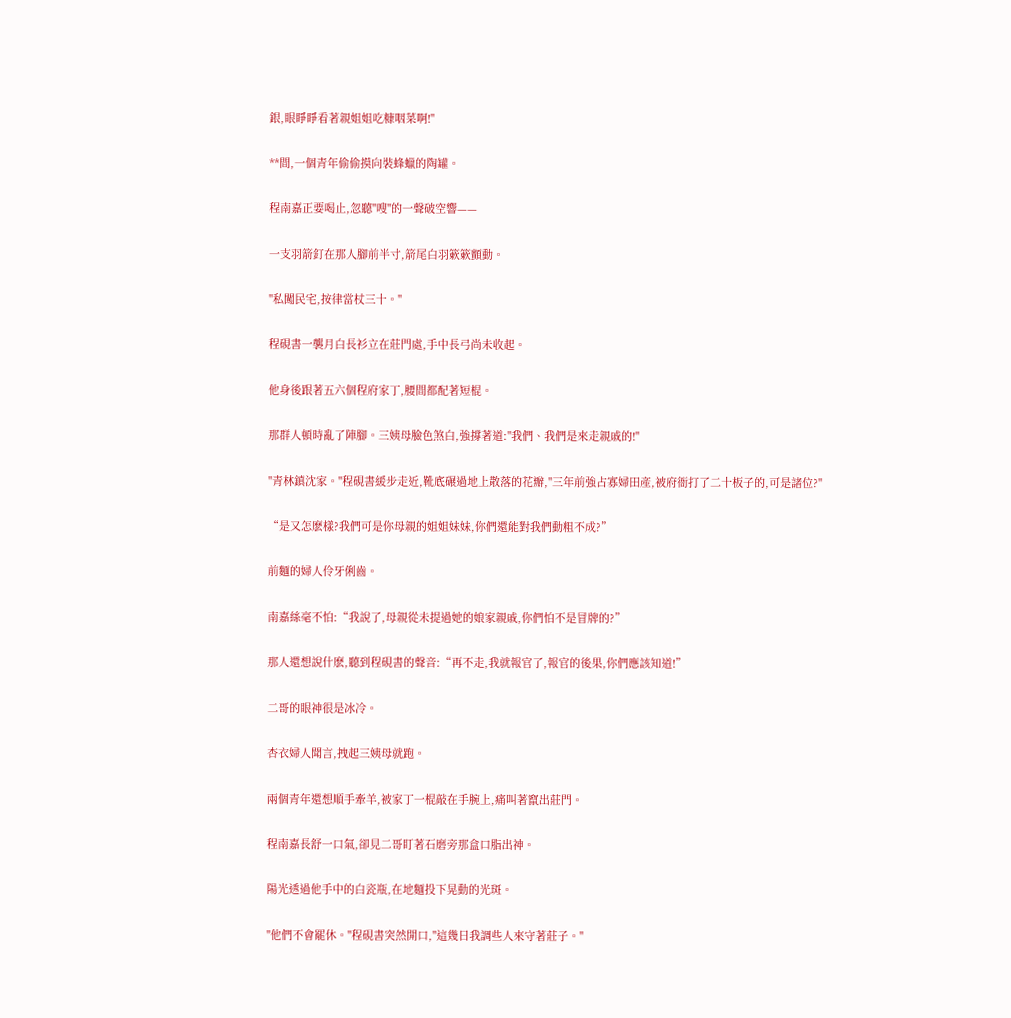銀,眼睜睜看著親姐姐吃糠咽菜啊!"

**間,一個青年偷偷摸向裝蜂蠟的陶罐。

程南嘉正要喝止,忽聽"嗖"的一聲破空響——

一支羽箭釘在那人腳前半寸,箭尾白羽簌簌顫動。

"私闖民宅,按律當杖三十。"

程硯書一襲月白長衫立在莊門處,手中長弓尚未收起。

他身後跟著五六個程府家丁,腰間都配著短棍。

那群人頓時亂了陣腳。三姨母臉色煞白,強撐著道:"我們、我們是來走親戚的!"

"青林鎮沈家。"程硯書緩步走近,靴底碾過地上散落的花瓣,"三年前強占寡婦田產,被府衙打了二十板子的,可是諸位?"

“是又怎麽樣?我們可是你母親的姐姐妹妹,你們還能對我們動粗不成?”

前麵的婦人伶牙俐齒。

南嘉絲毫不怕:“我說了,母親從未提過她的娘家親戚,你們怕不是冒牌的?”

那人還想說什麽,聽到程硯書的聲音:“再不走,我就報官了,報官的後果,你們應該知道!”

二哥的眼神很是冰冷。

杏衣婦人聞言,拽起三姨母就跑。

兩個青年還想順手牽羊,被家丁一棍敲在手腕上,痛叫著竄出莊門。

程南嘉長舒一口氣,卻見二哥盯著石磨旁那盒口脂出神。

陽光透過他手中的白瓷瓶,在地麵投下晃動的光斑。

"他們不會罷休。"程硯書突然開口,"這幾日我調些人來守著莊子。"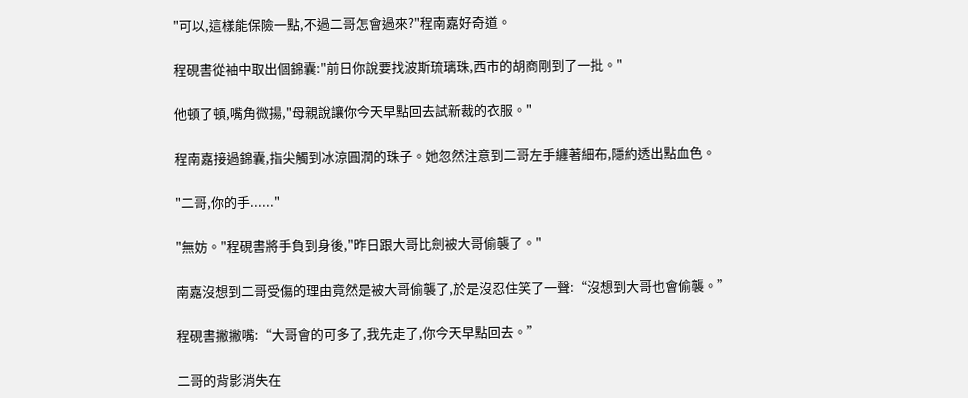"可以,這樣能保險一點,不過二哥怎會過來?"程南嘉好奇道。

程硯書從袖中取出個錦囊:"前日你說要找波斯琉璃珠,西市的胡商剛到了一批。"

他頓了頓,嘴角微揚,"母親說讓你今天早點回去試新裁的衣服。"

程南嘉接過錦囊,指尖觸到冰涼圓潤的珠子。她忽然注意到二哥左手纏著細布,隱約透出點血色。

"二哥,你的手......"

"無妨。"程硯書將手負到身後,"昨日跟大哥比劍被大哥偷襲了。"

南嘉沒想到二哥受傷的理由竟然是被大哥偷襲了,於是沒忍住笑了一聲:“沒想到大哥也會偷襲。”

程硯書撇撇嘴:“大哥會的可多了,我先走了,你今天早點回去。”

二哥的背影消失在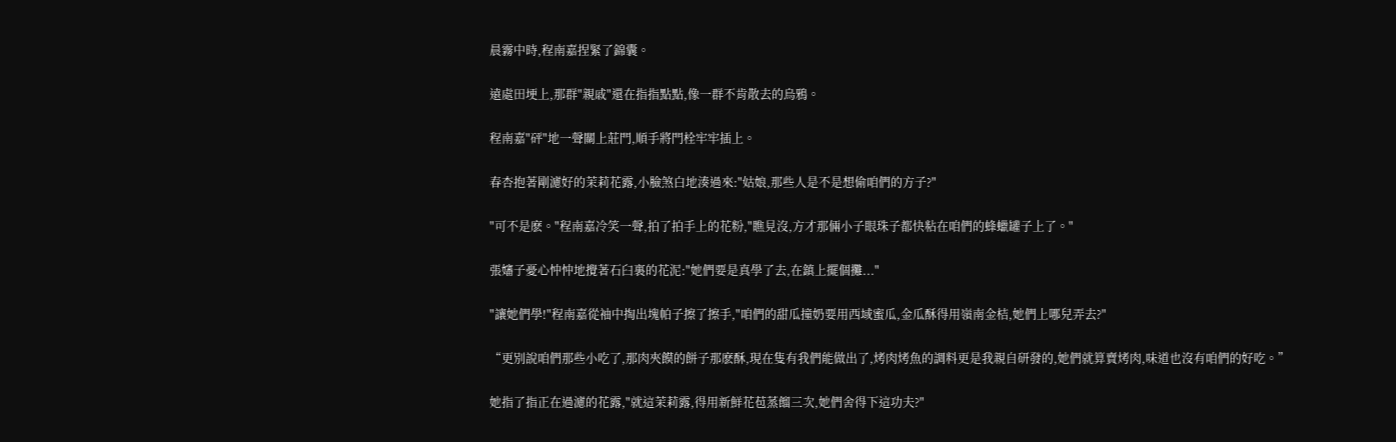晨霧中時,程南嘉捏緊了錦囊。

遠處田埂上,那群"親戚"還在指指點點,像一群不肯散去的烏鴉。

程南嘉"砰"地一聲關上莊門,順手將門栓牢牢插上。

春杏抱著剛濾好的茉莉花露,小臉煞白地湊過來:"姑娘,那些人是不是想偷咱們的方子?"

"可不是麽。"程南嘉冷笑一聲,拍了拍手上的花粉,"瞧見沒,方才那倆小子眼珠子都快粘在咱們的蜂蠟罐子上了。"

張嬸子憂心忡忡地攪著石臼裏的花泥:"她們要是真學了去,在鎮上擺個攤..."

"讓她們學!"程南嘉從袖中掏出塊帕子擦了擦手,"咱們的甜瓜撞奶要用西域蜜瓜,金瓜酥得用嶺南金桔,她們上哪兒弄去?"

“更別說咱們那些小吃了,那肉夾饃的餅子那麽酥,現在隻有我們能做出了,烤肉烤魚的調料更是我親自研發的,她們就算賣烤肉,味道也沒有咱們的好吃。”

她指了指正在過濾的花露,"就這茉莉露,得用新鮮花苞蒸餾三次,她們舍得下這功夫?"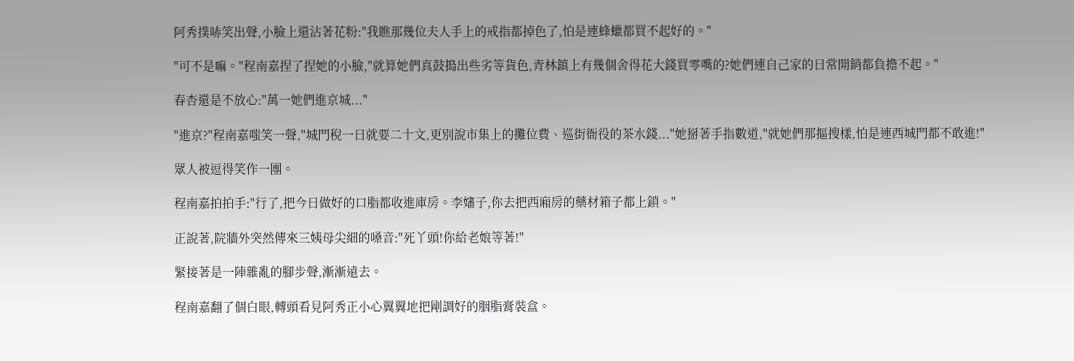阿秀撲哧笑出聲,小臉上還沾著花粉:"我瞧那幾位夫人手上的戒指都掉色了,怕是連蜂蠟都買不起好的。"

"可不是嘛。"程南嘉捏了捏她的小臉,"就算她們真鼓搗出些劣等貨色,青林鎮上有幾個舍得花大錢買零嘴的?她們連自己家的日常開銷都負擔不起。"

春杏還是不放心:"萬一她們進京城..."

"進京?"程南嘉嗤笑一聲,"城門稅一日就要二十文,更別說市集上的攤位費、巡街衙役的茶水錢..."她掰著手指數道,"就她們那摳搜樣,怕是連西城門都不敢進!"

眾人被逗得笑作一團。

程南嘉拍拍手:"行了,把今日做好的口脂都收進庫房。李嬸子,你去把西廂房的藥材箱子都上鎖。"

正說著,院牆外突然傳來三姨母尖細的嗓音:"死丫頭!你給老娘等著!"

緊接著是一陣雜亂的腳步聲,漸漸遠去。

程南嘉翻了個白眼,轉頭看見阿秀正小心翼翼地把剛調好的胭脂膏裝盒。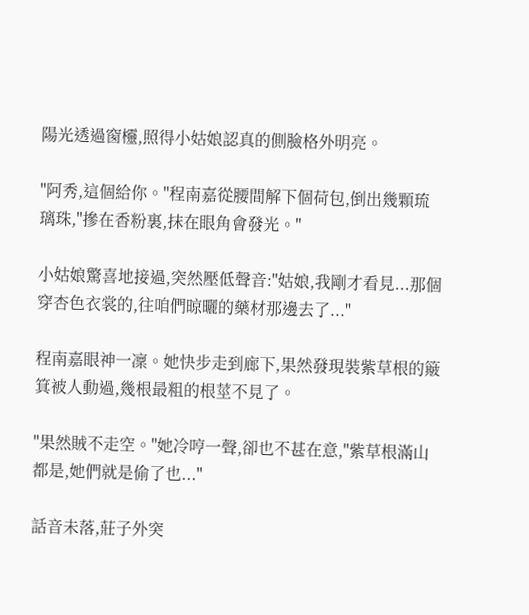陽光透過窗欞,照得小姑娘認真的側臉格外明亮。

"阿秀,這個給你。"程南嘉從腰間解下個荷包,倒出幾顆琉璃珠,"摻在香粉裏,抹在眼角會發光。"

小姑娘驚喜地接過,突然壓低聲音:"姑娘,我剛才看見...那個穿杏色衣裳的,往咱們晾曬的藥材那邊去了..."

程南嘉眼神一凜。她快步走到廊下,果然發現裝紫草根的簸箕被人動過,幾根最粗的根莖不見了。

"果然賊不走空。"她冷哼一聲,卻也不甚在意,"紫草根滿山都是,她們就是偷了也..."

話音未落,莊子外突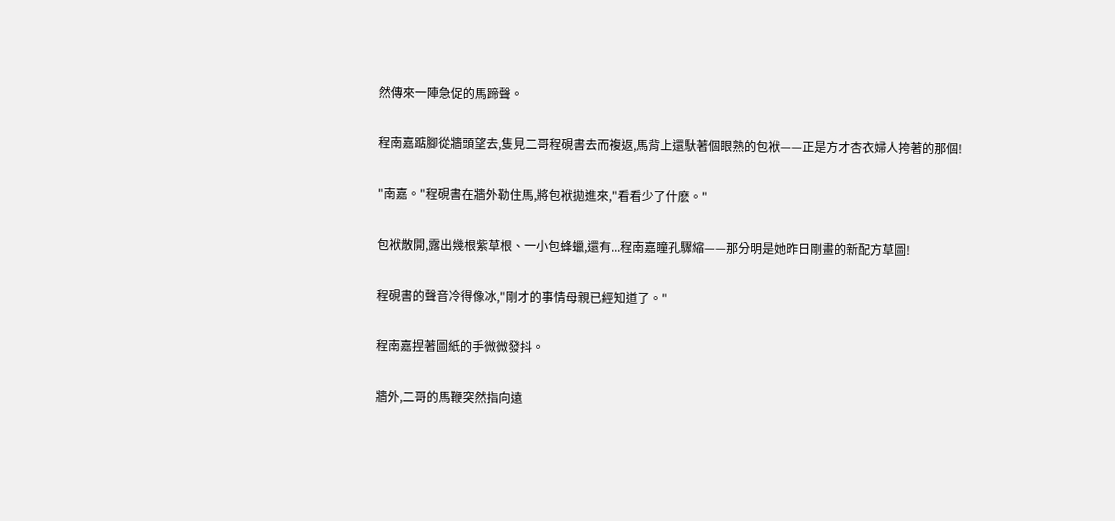然傳來一陣急促的馬蹄聲。

程南嘉踮腳從牆頭望去,隻見二哥程硯書去而複返,馬背上還馱著個眼熟的包袱——正是方才杏衣婦人挎著的那個!

"南嘉。"程硯書在牆外勒住馬,將包袱拋進來,"看看少了什麽。"

包袱散開,露出幾根紫草根、一小包蜂蠟,還有...程南嘉瞳孔驟縮——那分明是她昨日剛畫的新配方草圖!

程硯書的聲音冷得像冰,"剛才的事情母親已經知道了。"

程南嘉捏著圖紙的手微微發抖。

牆外,二哥的馬鞭突然指向遠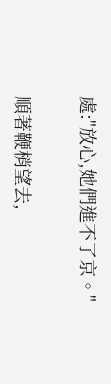處:"放心,她們進不了京。"

順著鞭梢望去,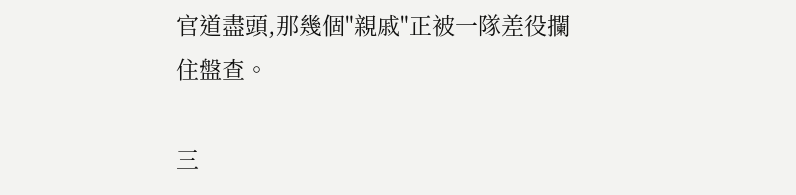官道盡頭,那幾個"親戚"正被一隊差役攔住盤查。

三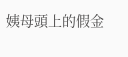姨母頭上的假金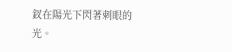釵在陽光下閃著刺眼的光。